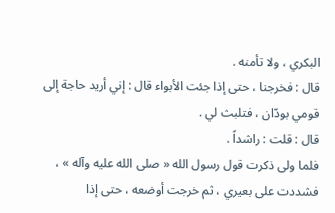البكري ، ولا تأمنه .
قال : فخرجنا ، حتى إذا جئت الأبواء قال : إني أريد حاجة إلى قومي بودّان ، فتلبث لي .
قال : قلت : راشداً .
فلما ولى ذكرت قول رسول الله « صلى الله عليه وآله » ، فشددت على بعيري ، ثم خرجت أوضعه ، حتى إذا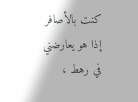كنت بالأصافر إذا هو يعارضني في رهط ،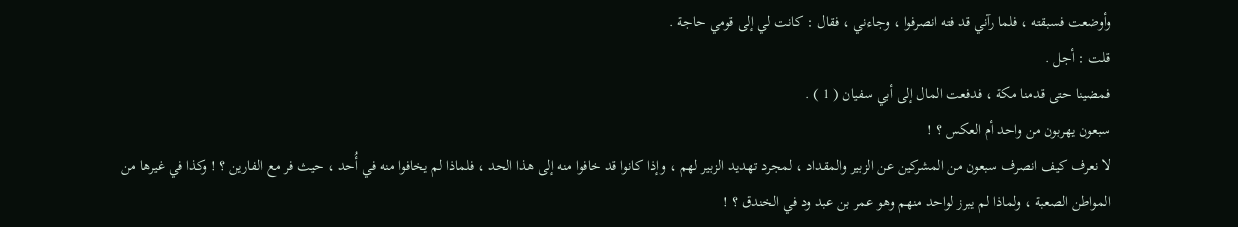وأوضعت فسبقته ، فلما رآني قد فته انصرفوا ، وجاءني ، فقال : كانت لي إلى قومي حاجة .
قلت : أجل .
فمضينا حتى قدمنا مكة ، فدفعت المال إلى أبي سفيان ( 1 ) .
سبعون يهربون من واحد أم العكس ؟ !
لا نعرف كيف انصرف سبعون من المشركين عن الزبير والمقداد ، لمجرد تهديد الزبير لهم ، وإذا كانوا قد خافوا منه إلى هذا الحد ، فلماذا لم يخافوا منه في أُحد ، حيث فر مع الفارين ؟ ! وكذا في غيرها من المواطن الصعبة ، ولماذا لم يبرز لواحد منهم وهو عمر بن عبد ود في الخندق ؟ !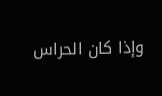وإذا كان الحراس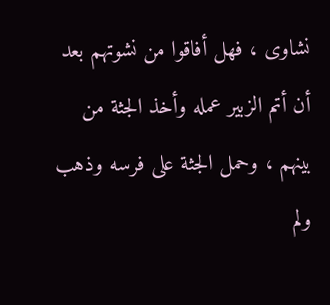نشاوى ، فهل أفاقوا من نشوتهم بعد أن أتم الزبير عمله وأخذ الجثة من بينهم ، وحمل الجثة على فرسه وذهب ولم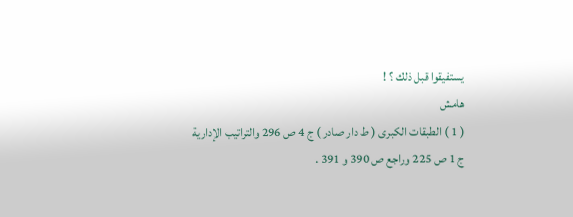يستفيقوا قبل ذلك ؟ !
هامش
( 1 ) الطبقات الكبرى ( ط دار صادر ) ج 4 ص 296 والتراتيب الإدارية ج 1 ص 225 وراجع ص 390 و 391 .